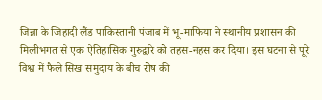जिन्ना के जिहादी लैंड पाकिस्तानी पंजाब में भू-माफिया ने स्थानीय प्रशासन की मिलीभगत से एक ऐतिहासिक गुरुद्वारे को तहस-नहस कर दिया। इस घटना से पूरे विश्व में फैले सिख समुदाय के बीच रोष की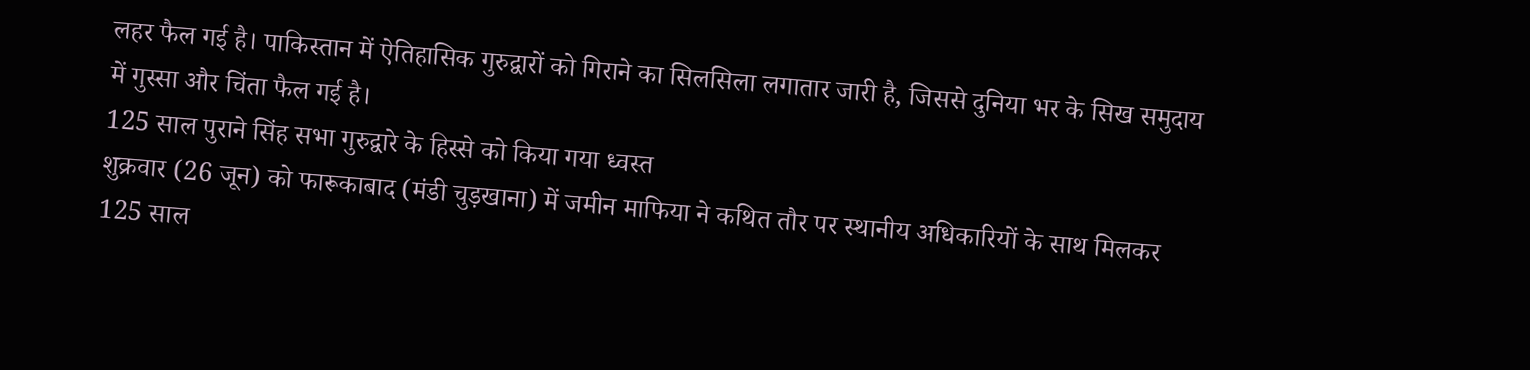लहर फैल गई है। पाकिस्तान में ऐतिहासिक गुरुद्वारों को गिराने का सिलसिला लगातार जारी है, जिससे दुनिया भर के सिख समुदाय में गुस्सा और चिंता फैल गई है।
125 साल पुराने सिंह सभा गुरुद्वारे के हिस्से को किया गया ध्वस्त
शुक्रवार (26 जून) को फारूकाबाद (मंडी चुड़खाना) में जमीन माफिया ने कथित तौर पर स्थानीय अधिकारियों के साथ मिलकर 125 साल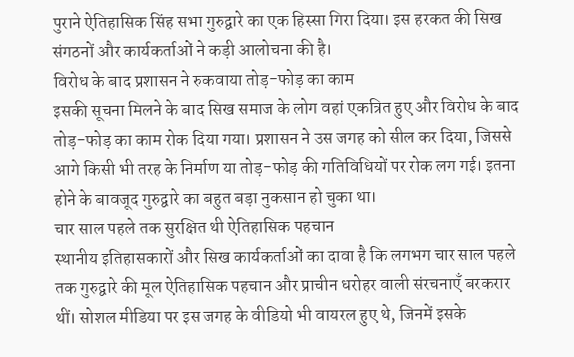पुराने ऐतिहासिक सिंह सभा गुरुद्वारे का एक हिस्सा गिरा दिया। इस हरकत की सिख संगठनों और कार्यकर्ताओं ने कड़ी आलोचना की है।
विरोध के बाद प्रशासन ने रुकवाया तोड़-फोड़ का काम
इसकी सूचना मिलने के बाद सिख समाज के लोग वहां एकत्रित हुए और विरोध के बाद तोड़-फोड़ का काम रोक दिया गया। प्रशासन ने उस जगह को सील कर दिया, जिससे आगे किसी भी तरह के निर्माण या तोड़-फोड़ की गतिविधियों पर रोक लग गई। इतना होने के बावजूद गुरुद्वारे का बहुत बड़ा नुकसान हो चुका था।
चार साल पहले तक सुरक्षित थी ऐतिहासिक पहचान
स्थानीय इतिहासकारों और सिख कार्यकर्ताओं का दावा है कि लगभग चार साल पहले तक गुरुद्वारे की मूल ऐतिहासिक पहचान और प्राचीन धरोहर वाली संरचनाएँ बरकरार थीं। सोशल मीडिया पर इस जगह के वीडियो भी वायरल हुए थे, जिनमें इसके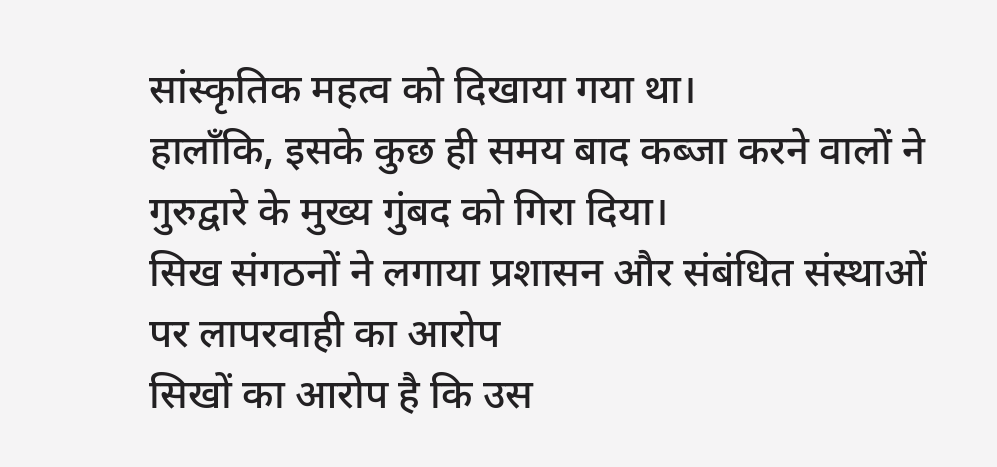सांस्कृतिक महत्व को दिखाया गया था।
हालाँकि, इसके कुछ ही समय बाद कब्जा करने वालों ने गुरुद्वारे के मुख्य गुंबद को गिरा दिया।
सिख संगठनों ने लगाया प्रशासन और संबंधित संस्थाओं पर लापरवाही का आरोप
सिखों का आरोप है कि उस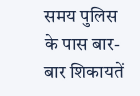समय पुलिस के पास बार-बार शिकायतें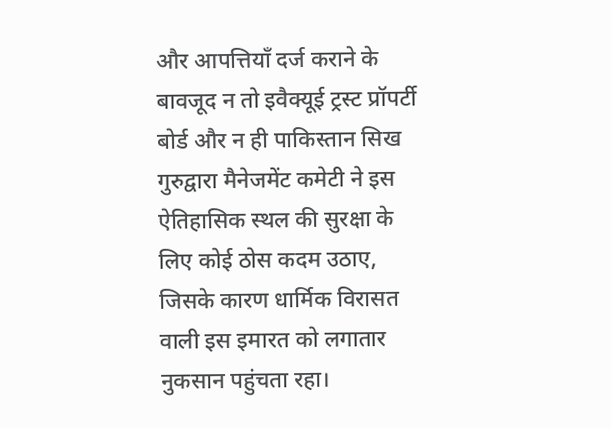और आपत्तियाँ दर्ज कराने के बावजूद न तो इवैक्यूई ट्रस्ट प्रॉपर्टी बोर्ड और न ही पाकिस्तान सिख गुरुद्वारा मैनेजमेंट कमेटी ने इस ऐतिहासिक स्थल की सुरक्षा के लिए कोई ठोस कदम उठाए, जिसके कारण धार्मिक विरासत वाली इस इमारत को लगातार नुकसान पहुंचता रहा।